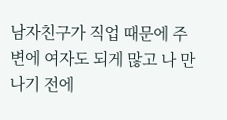남자친구가 직업 때문에 주변에 여자도 되게 많고 나 만나기 전에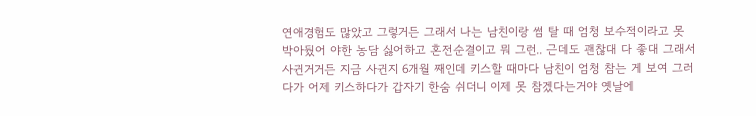연애경험도 많았고 그렇거든 그래서 나는 남친이랑 썸 탈 때 엄청 보수적이라고 못 박아뒀어 야한 농담 싫어하고 혼전순결이고 뭐 그런.. 근데도 괜찮대 다 좋대 그래서 사귄거거든 지금 사귄지 6개월 째인데 키스할 때마다 남친이 엄청 참는 게 보여 그러다가 어제 키스하다가 갑자기 한숨 쉬더니 이제 못 참겠다는거야 옛날에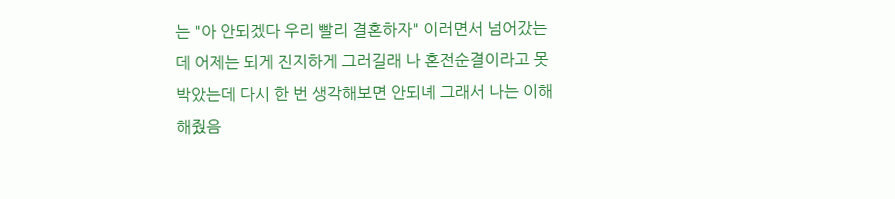는 "아 안되겠다 우리 빨리 결혼하자" 이러면서 넘어갔는데 어제는 되게 진지하게 그러길래 나 혼전순결이라고 못 박았는데 다시 한 번 생각해보면 안되녜 그래서 나는 이해해줬음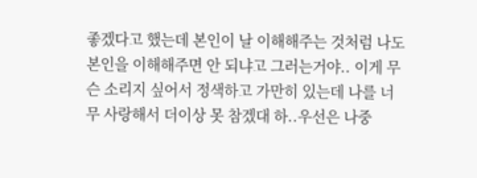좋겠다고 했는데 본인이 날 이해해주는 것처럼 나도 본인을 이해해주면 안 되냐고 그러는거야.. 이게 무슨 소리지 싶어서 정색하고 가만히 있는데 나를 너무 사랑해서 더이상 못 참겠대 하..우선은 나중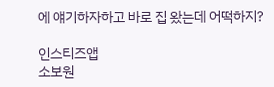에 얘기하자하고 바로 집 왔는데 어떡하지?

인스티즈앱
소보원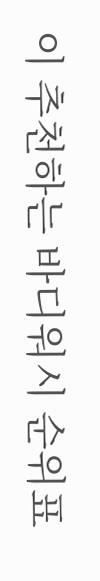이 추천하는 바디워시 순위표